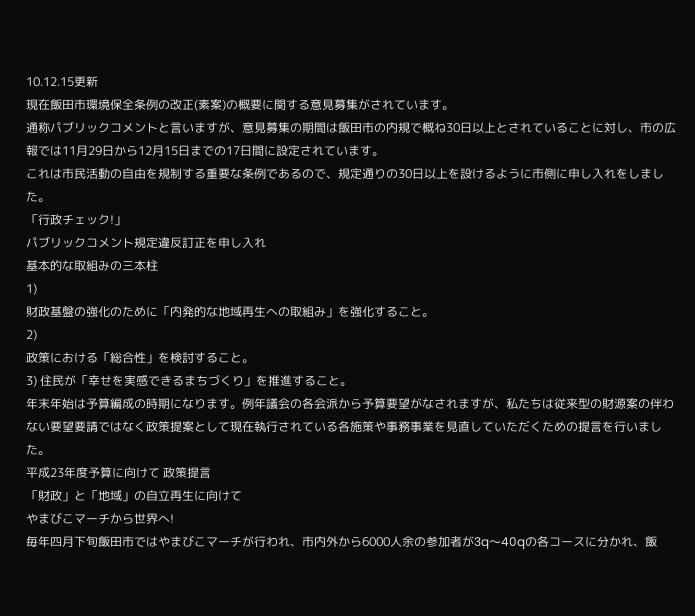10.12.15更新
現在飯田市環境保全条例の改正(素案)の概要に関する意見募集がされています。
通称パブリックコメントと言いますが、意見募集の期間は飯田市の内規で概ね30日以上とされていることに対し、市の広報では11月29日から12月15日までの17日間に設定されています。
これは市民活動の自由を規制する重要な条例であるので、規定通りの30日以上を設けるように市側に申し入れをしました。
「行政チェック!」
パブリックコメント規定違反訂正を申し入れ
基本的な取組みの三本柱
1)
財政基盤の強化のために「内発的な地域再生への取組み」を強化すること。
2)
政策における「総合性」を検討すること。
3) 住民が「幸せを実感できるまちづくり」を推進すること。
年末年始は予算編成の時期になります。例年議会の各会派から予算要望がなされますが、私たちは従来型の財源案の伴わない要望要請ではなく政策提案として現在執行されている各施策や事務事業を見直していただくための提言を行いました。
平成23年度予算に向けて 政策提言
「財政」と「地域」の自立再生に向けて
やまびこマーチから世界へ!
毎年四月下旬飯田市ではやまびこマーチが行われ、市内外から6000人余の参加者が3q〜40qの各コースに分かれ、飯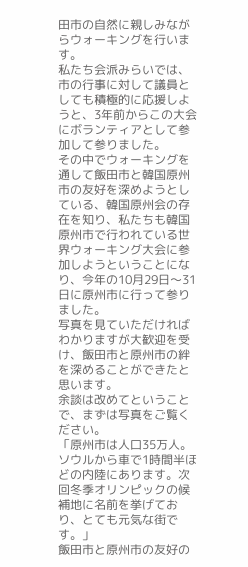田市の自然に親しみながらウォーキングを行います。
私たち会派みらいでは、市の行事に対して議員としても積極的に応援しようと、3年前からこの大会にボランティアとして参加して参りました。
その中でウォーキングを通して飯田市と韓国原州市の友好を深めようとしている、韓国原州会の存在を知り、私たちも韓国原州市で行われている世界ウォーキング大会に参加しようということになり、今年の10月29日〜31日に原州市に行って参りました。
写真を見ていただければわかりますが大歓迎を受け、飯田市と原州市の絆を深めることができたと思います。
余談は改めてということで、まずは写真をご覧ください。
「原州市は人口35万人。ソウルから車で1時間半ほどの内陸にあります。次回冬季オリンピックの候補地に名前を挙げており、とても元気な街です。」
飯田市と原州市の友好の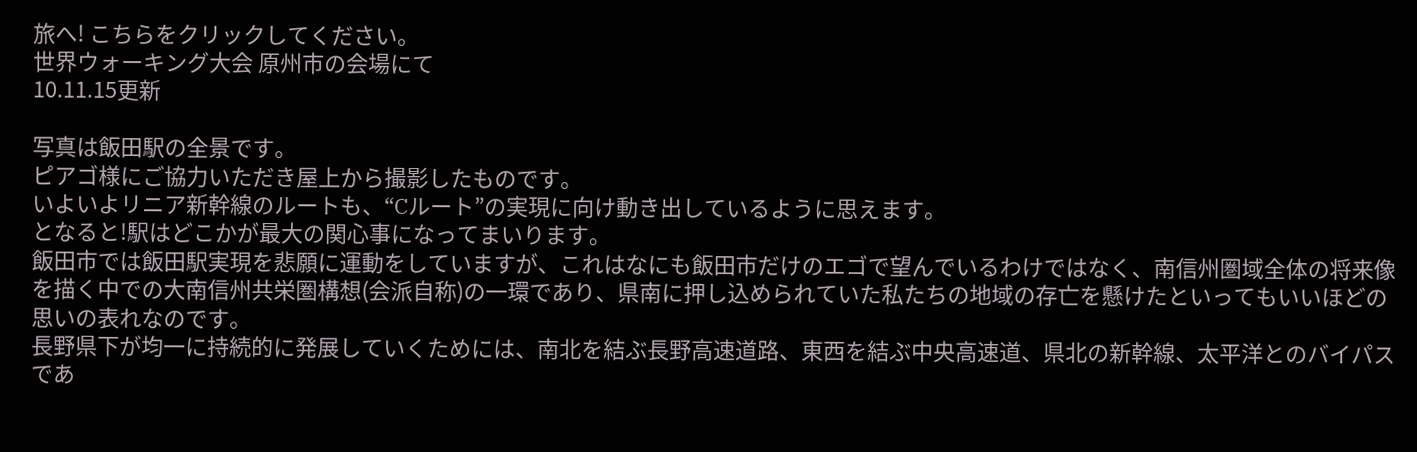旅へ! こちらをクリックしてください。
世界ウォーキング大会 原州市の会場にて
10.11.15更新

写真は飯田駅の全景です。
ピアゴ様にご協力いただき屋上から撮影したものです。
いよいよリニア新幹線のルートも、“Cルート”の実現に向け動き出しているように思えます。
となると!駅はどこかが最大の関心事になってまいります。
飯田市では飯田駅実現を悲願に運動をしていますが、これはなにも飯田市だけのエゴで望んでいるわけではなく、南信州圏域全体の将来像を描く中での大南信州共栄圏構想(会派自称)の一環であり、県南に押し込められていた私たちの地域の存亡を懸けたといってもいいほどの思いの表れなのです。
長野県下が均一に持続的に発展していくためには、南北を結ぶ長野高速道路、東西を結ぶ中央高速道、県北の新幹線、太平洋とのバイパスであ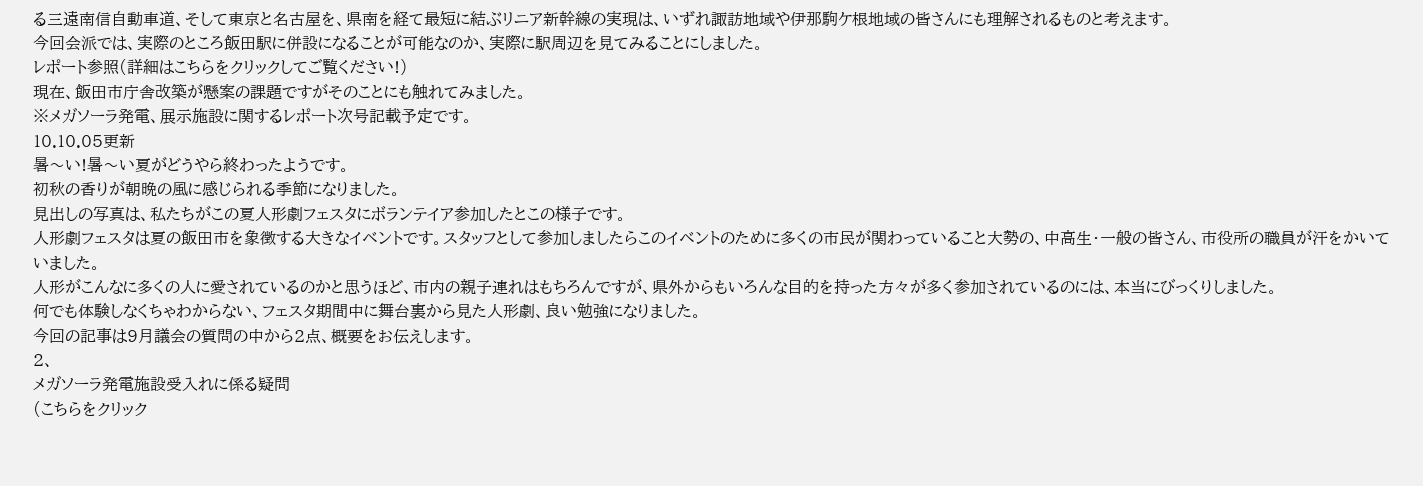る三遠南信自動車道、そして東京と名古屋を、県南を経て最短に結ぶリニア新幹線の実現は、いずれ諏訪地域や伊那駒ケ根地域の皆さんにも理解されるものと考えます。
今回会派では、実際のところ飯田駅に併設になることが可能なのか、実際に駅周辺を見てみることにしました。
レポート参照(詳細はこちらをクリックしてご覧ください!)
現在、飯田市庁舎改築が懸案の課題ですがそのことにも触れてみました。
※メガソーラ発電、展示施設に関するレポート次号記載予定です。
10.10.05更新
暑〜い!暑〜い夏がどうやら終わったようです。
初秋の香りが朝晩の風に感じられる季節になりました。
見出しの写真は、私たちがこの夏人形劇フェスタにボランテイア参加したとこの様子です。
人形劇フェスタは夏の飯田市を象徴する大きなイベントです。スタッフとして参加しましたらこのイベントのために多くの市民が関わっていること大勢の、中高生・一般の皆さん、市役所の職員が汗をかいていました。
人形がこんなに多くの人に愛されているのかと思うほど、市内の親子連れはもちろんですが、県外からもいろんな目的を持った方々が多く参加されているのには、本当にびっくりしました。
何でも体験しなくちゃわからない、フェスタ期間中に舞台裏から見た人形劇、良い勉強になりました。
今回の記事は9月議会の質問の中から2点、概要をお伝えします。
2、
メガソーラ発電施設受入れに係る疑問
(こちらをクリック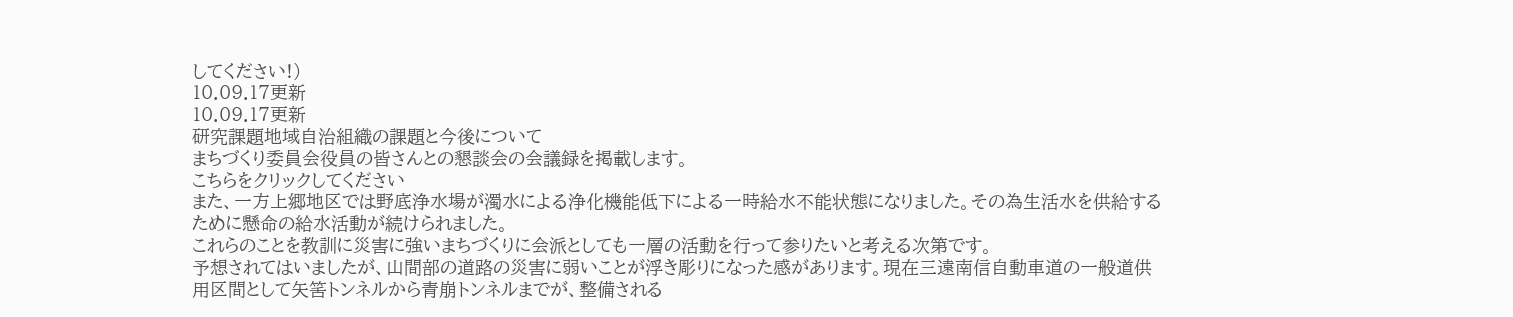してください!)
10.09.17更新
10.09.17更新
研究課題地域自治組織の課題と今後について
まちづくり委員会役員の皆さんとの懇談会の会議録を掲載します。
こちらをクリックしてください
また、一方上郷地区では野底浄水場が濁水による浄化機能低下による一時給水不能状態になりました。その為生活水を供給するために懸命の給水活動が続けられました。
これらのことを教訓に災害に強いまちづくりに会派としても一層の活動を行って参りたいと考える次第です。
予想されてはいましたが、山間部の道路の災害に弱いことが浮き彫りになった感があります。現在三遠南信自動車道の一般道供用区間として矢筈トンネルから青崩トンネルまでが、整備される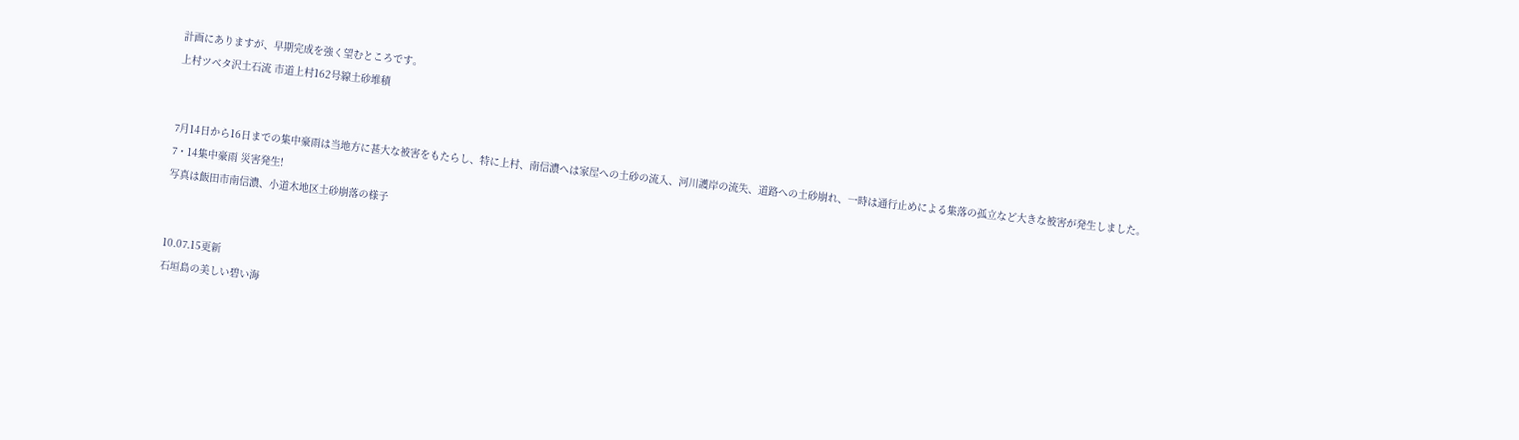計画にありますが、早期完成を強く望むところです。
上村ツベタ沢土石流 市道上村162号線土砂堆積


7月14日から16日までの集中豪雨は当地方に甚大な被害をもたらし、特に上村、南信濃へは家屋への土砂の流入、河川護岸の流失、道路への土砂崩れ、一時は通行止めによる集落の孤立など大きな被害が発生しました。
7・14集中豪雨 災害発生!
写真は飯田市南信濃、小道木地区土砂崩落の様子


10.07.15更新
石垣島の美しい碧い海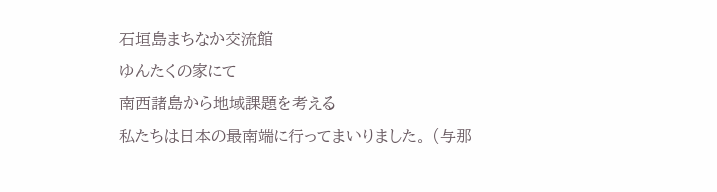石垣島まちなか交流館
ゆんたくの家にて
南西諸島から地域課題を考える
私たちは日本の最南端に行ってまいりました。 (与那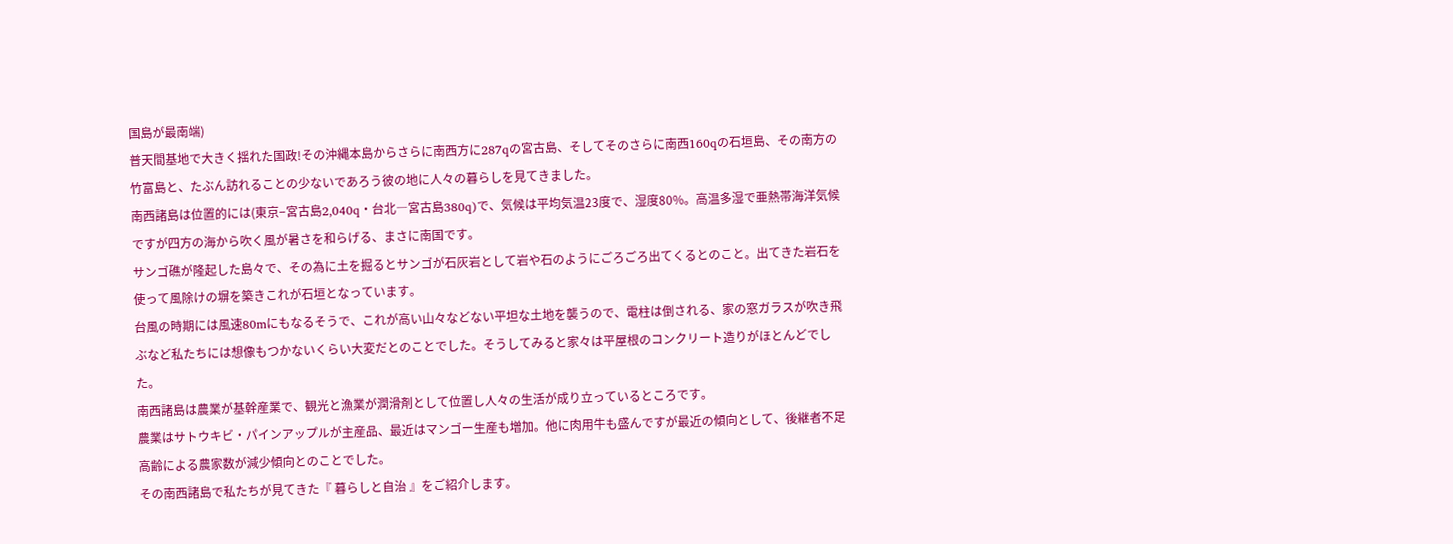国島が最南端)
普天間基地で大きく揺れた国政!その沖縄本島からさらに南西方に287qの宮古島、そしてそのさらに南西160qの石垣島、その南方の竹富島と、たぶん訪れることの少ないであろう彼の地に人々の暮らしを見てきました。
南西諸島は位置的には(東京−宮古島2,040q・台北―宮古島380q)で、気候は平均気温23度で、湿度80%。高温多湿で亜熱帯海洋気候ですが四方の海から吹く風が暑さを和らげる、まさに南国です。
サンゴ礁が隆起した島々で、その為に土を掘るとサンゴが石灰岩として岩や石のようにごろごろ出てくるとのこと。出てきた岩石を使って風除けの塀を築きこれが石垣となっています。
台風の時期には風速80mにもなるそうで、これが高い山々などない平坦な土地を襲うので、電柱は倒される、家の窓ガラスが吹き飛ぶなど私たちには想像もつかないくらい大変だとのことでした。そうしてみると家々は平屋根のコンクリート造りがほとんどでした。
南西諸島は農業が基幹産業で、観光と漁業が潤滑剤として位置し人々の生活が成り立っているところです。
農業はサトウキビ・パインアップルが主産品、最近はマンゴー生産も増加。他に肉用牛も盛んですが最近の傾向として、後継者不足高齢による農家数が減少傾向とのことでした。
その南西諸島で私たちが見てきた『 暮らしと自治 』をご紹介します。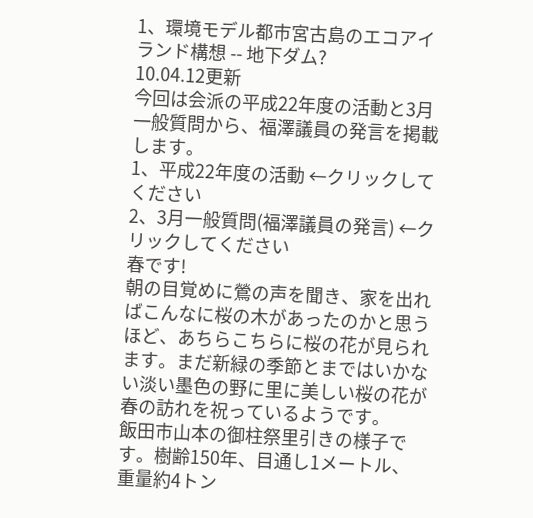1、環境モデル都市宮古島のエコアイランド構想 -- 地下ダム?
10.04.12更新
今回は会派の平成22年度の活動と3月一般質問から、福澤議員の発言を掲載します。
1、平成22年度の活動 ←クリックしてください
2、3月一般質問(福澤議員の発言) ←クリックしてください
春です!
朝の目覚めに鶯の声を聞き、家を出ればこんなに桜の木があったのかと思うほど、あちらこちらに桜の花が見られます。まだ新緑の季節とまではいかない淡い墨色の野に里に美しい桜の花が春の訪れを祝っているようです。
飯田市山本の御柱祭里引きの様子です。樹齢150年、目通し1メートル、重量約4トン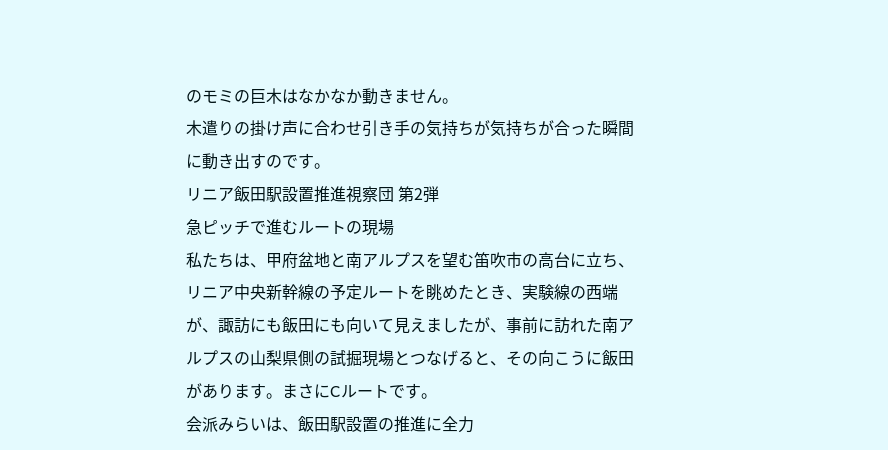のモミの巨木はなかなか動きません。
木遣りの掛け声に合わせ引き手の気持ちが気持ちが合った瞬間に動き出すのです。
リニア飯田駅設置推進視察団 第2弾
急ピッチで進むルートの現場
私たちは、甲府盆地と南アルプスを望む笛吹市の高台に立ち、リニア中央新幹線の予定ルートを眺めたとき、実験線の西端が、諏訪にも飯田にも向いて見えましたが、事前に訪れた南アルプスの山梨県側の試掘現場とつなげると、その向こうに飯田があります。まさにCルートです。
会派みらいは、飯田駅設置の推進に全力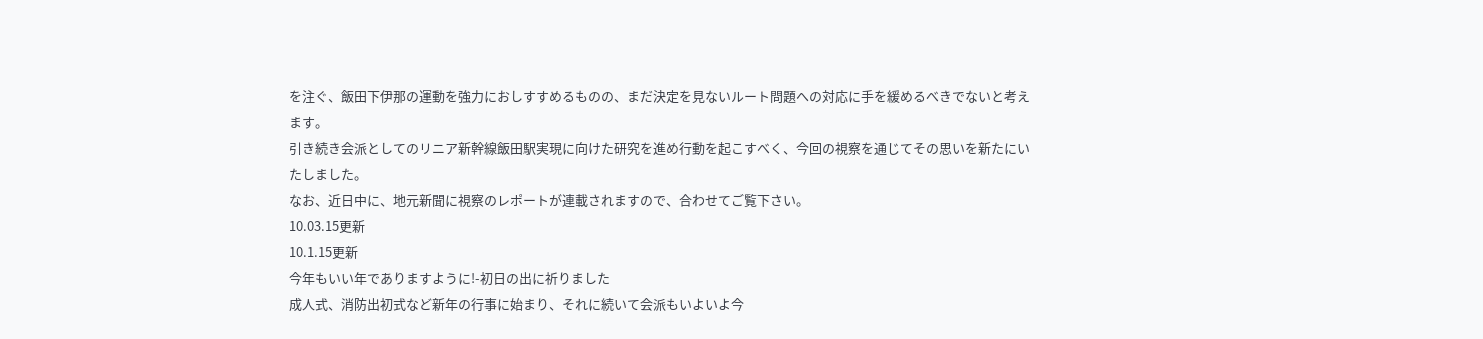を注ぐ、飯田下伊那の運動を強力におしすすめるものの、まだ決定を見ないルート問題への対応に手を緩めるべきでないと考えます。
引き続き会派としてのリニア新幹線飯田駅実現に向けた研究を進め行動を起こすべく、今回の視察を通じてその思いを新たにいたしました。
なお、近日中に、地元新聞に視察のレポートが連載されますので、合わせてご覧下さい。
10.03.15更新
10.1.15更新
今年もいい年でありますように!-初日の出に祈りました
成人式、消防出初式など新年の行事に始まり、それに続いて会派もいよいよ今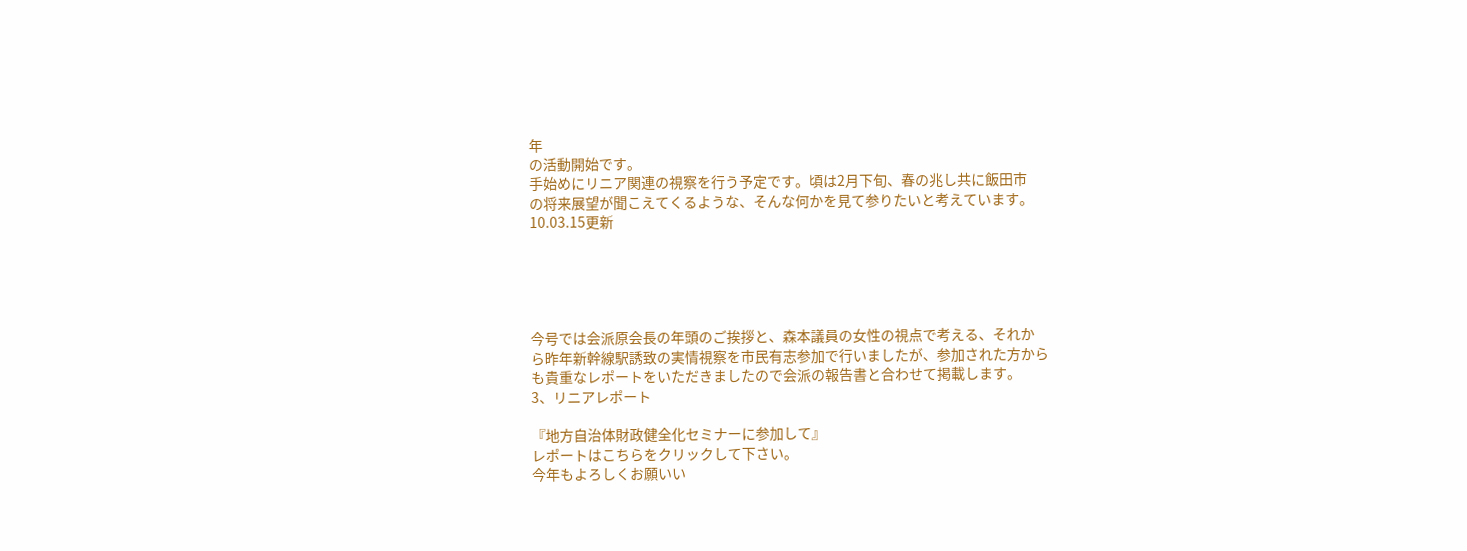年
の活動開始です。
手始めにリニア関連の視察を行う予定です。頃は2月下旬、春の兆し共に飯田市
の将来展望が聞こえてくるような、そんな何かを見て参りたいと考えています。
10.03.15更新





今号では会派原会長の年頭のご挨拶と、森本議員の女性の視点で考える、それか
ら昨年新幹線駅誘致の実情視察を市民有志参加で行いましたが、参加された方から
も貴重なレポートをいただきましたので会派の報告書と合わせて掲載します。
3、リニアレポート

『地方自治体財政健全化セミナーに参加して』
レポートはこちらをクリックして下さい。
今年もよろしくお願いい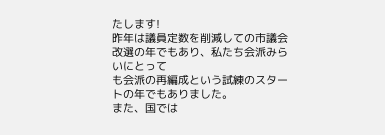たします!
昨年は議員定数を削減しての市議会改選の年でもあり、私たち会派みらいにとって
も会派の再編成という試練のスタートの年でもありました。
また、国では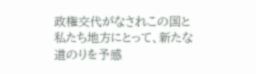政権交代がなされこの国と私たち地方にとって、新たな道のりを予感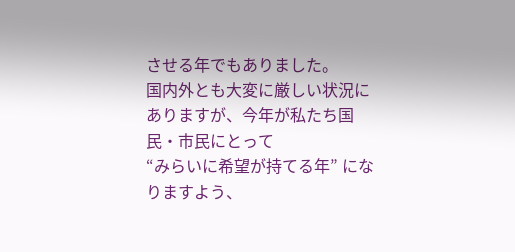させる年でもありました。
国内外とも大変に厳しい状況にありますが、今年が私たち国民・市民にとって
“みらいに希望が持てる年” になりますよう、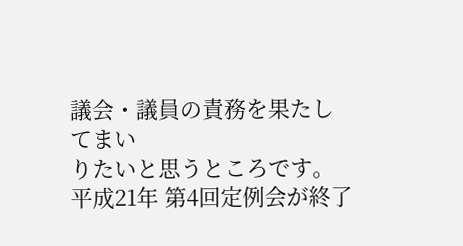議会・議員の責務を果たしてまい
りたいと思うところです。
平成21年 第4回定例会が終了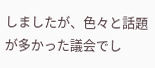しましたが、色々と話題が多かった議会でし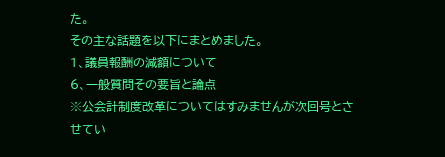た。
その主な話題を以下にまとめました。
1、議員報酬の減額について
6、一般質問その要旨と論点
※公会計制度改革についてはすみませんが次回号とさせてい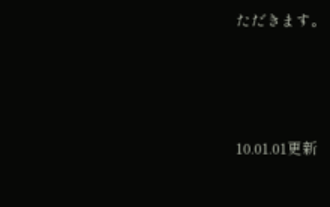ただきます。





10.01.01更新